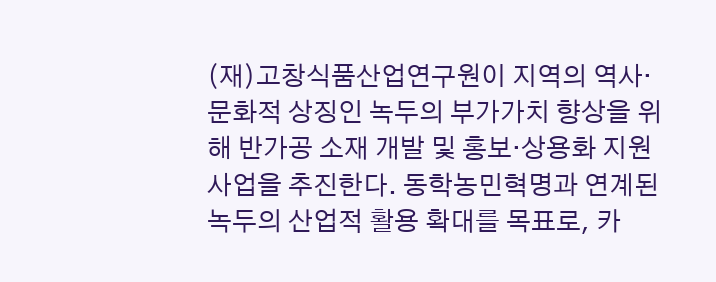(재)고창식품산업연구원이 지역의 역사·문화적 상징인 녹두의 부가가치 향상을 위해 반가공 소재 개발 및 홍보·상용화 지원 사업을 추진한다. 동학농민혁명과 연계된 녹두의 산업적 활용 확대를 목표로, 카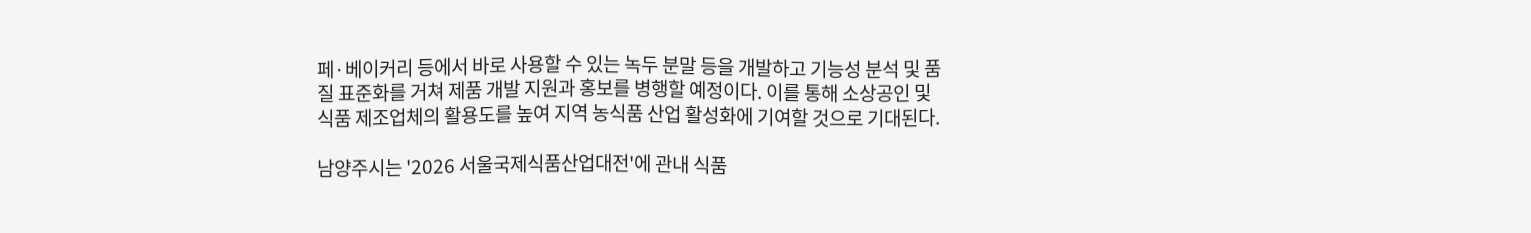페·베이커리 등에서 바로 사용할 수 있는 녹두 분말 등을 개발하고 기능성 분석 및 품질 표준화를 거쳐 제품 개발 지원과 홍보를 병행할 예정이다. 이를 통해 소상공인 및 식품 제조업체의 활용도를 높여 지역 농식품 산업 활성화에 기여할 것으로 기대된다.

남양주시는 '2026 서울국제식품산업대전'에 관내 식품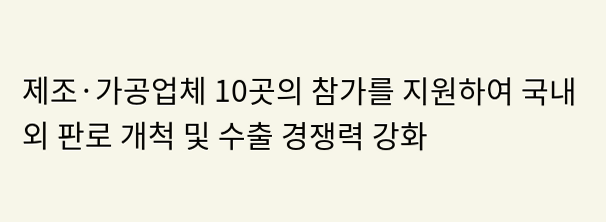제조·가공업체 10곳의 참가를 지원하여 국내외 판로 개척 및 수출 경쟁력 강화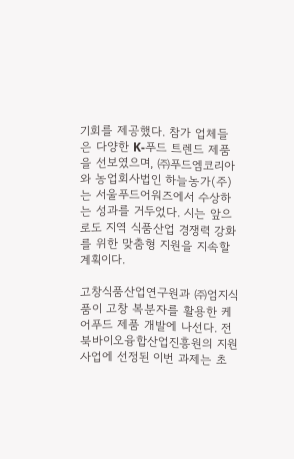기회를 제공했다. 참가 업체들은 다양한 K-푸드 트렌드 제품을 선보였으며, ㈜푸드엠코리아와 농업회사법인 하늘농가(주)는 서울푸드어워즈에서 수상하는 성과를 거두었다. 시는 앞으로도 지역 식품산업 경쟁력 강화를 위한 맞춤형 지원을 지속할 계획이다.

고창식품산업연구원과 ㈜엄지식품이 고창 복분자를 활용한 케어푸드 제품 개발에 나선다. 전북바이오융합산업진흥원의 지원 사업에 선정된 이번 과제는 초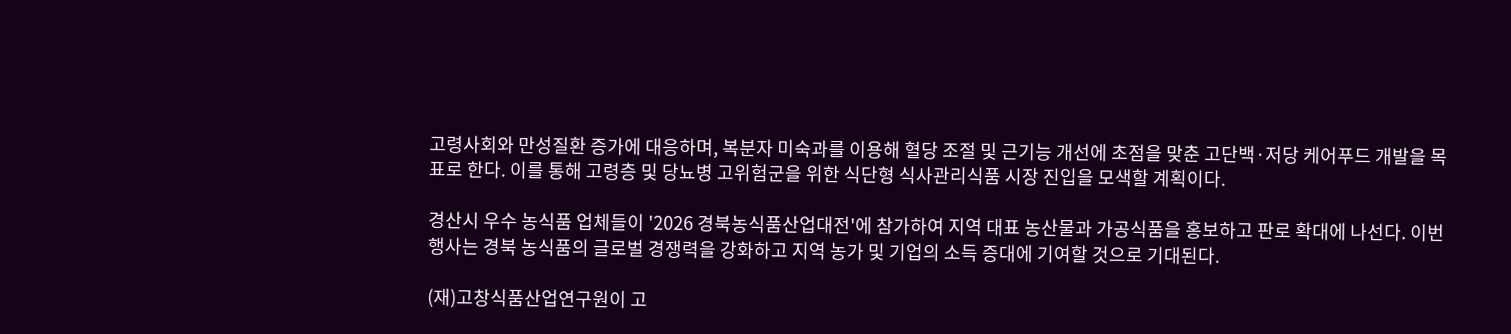고령사회와 만성질환 증가에 대응하며, 복분자 미숙과를 이용해 혈당 조절 및 근기능 개선에 초점을 맞춘 고단백·저당 케어푸드 개발을 목표로 한다. 이를 통해 고령층 및 당뇨병 고위험군을 위한 식단형 식사관리식품 시장 진입을 모색할 계획이다.

경산시 우수 농식품 업체들이 '2026 경북농식품산업대전'에 참가하여 지역 대표 농산물과 가공식품을 홍보하고 판로 확대에 나선다. 이번 행사는 경북 농식품의 글로벌 경쟁력을 강화하고 지역 농가 및 기업의 소득 증대에 기여할 것으로 기대된다.

(재)고창식품산업연구원이 고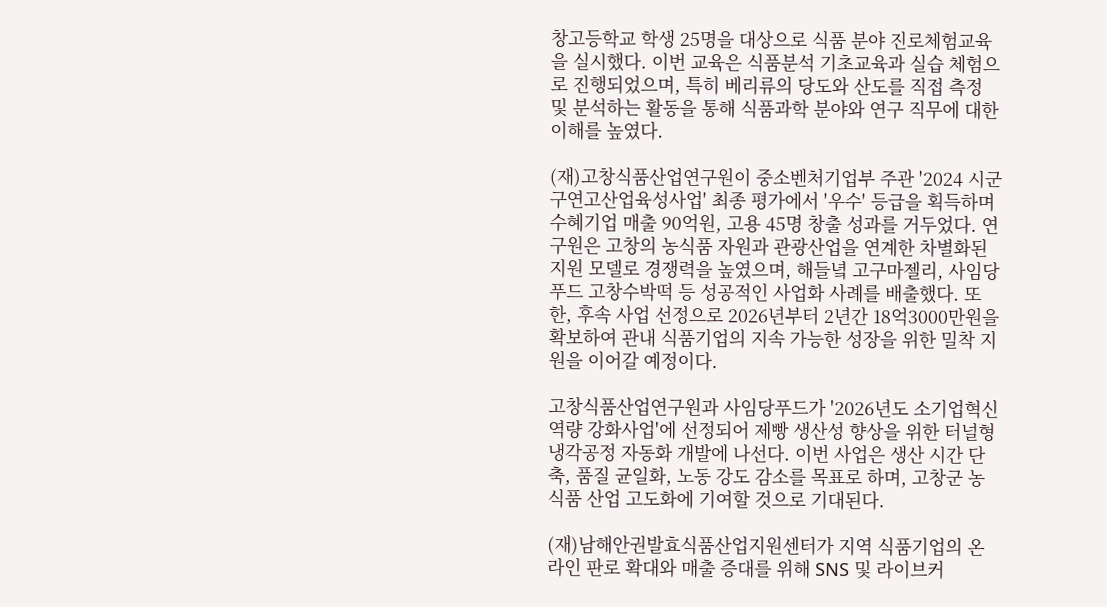창고등학교 학생 25명을 대상으로 식품 분야 진로체험교육을 실시했다. 이번 교육은 식품분석 기초교육과 실습 체험으로 진행되었으며, 특히 베리류의 당도와 산도를 직접 측정 및 분석하는 활동을 통해 식품과학 분야와 연구 직무에 대한 이해를 높였다.

(재)고창식품산업연구원이 중소벤처기업부 주관 '2024 시군구연고산업육성사업' 최종 평가에서 '우수' 등급을 획득하며 수혜기업 매출 90억원, 고용 45명 창출 성과를 거두었다. 연구원은 고창의 농식품 자원과 관광산업을 연계한 차별화된 지원 모델로 경쟁력을 높였으며, 해들녘 고구마젤리, 사임당푸드 고창수박떡 등 성공적인 사업화 사례를 배출했다. 또한, 후속 사업 선정으로 2026년부터 2년간 18억3000만원을 확보하여 관내 식품기업의 지속 가능한 성장을 위한 밀착 지원을 이어갈 예정이다.

고창식품산업연구원과 사임당푸드가 '2026년도 소기업혁신역량 강화사업'에 선정되어 제빵 생산성 향상을 위한 터널형 냉각공정 자동화 개발에 나선다. 이번 사업은 생산 시간 단축, 품질 균일화, 노동 강도 감소를 목표로 하며, 고창군 농식품 산업 고도화에 기여할 것으로 기대된다.

(재)남해안권발효식품산업지원센터가 지역 식품기업의 온라인 판로 확대와 매출 증대를 위해 SNS 및 라이브커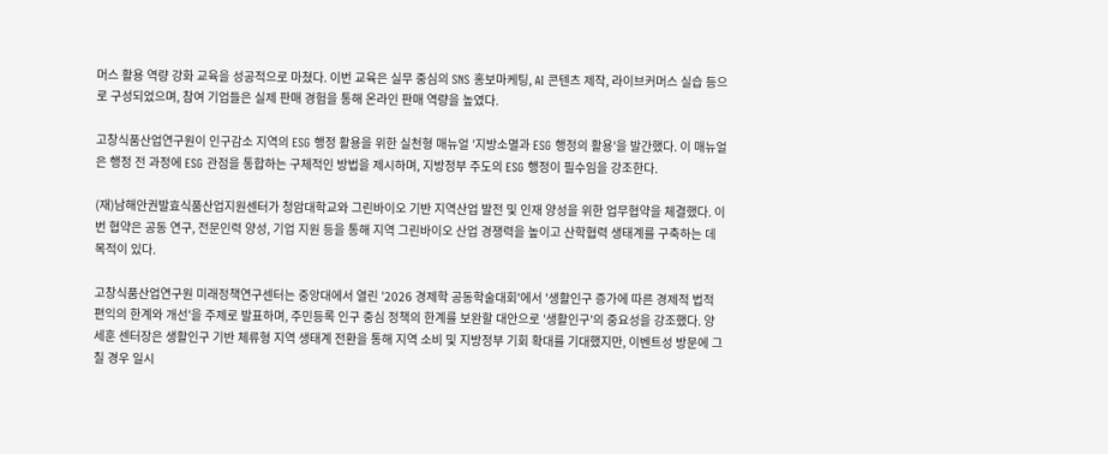머스 활용 역량 강화 교육을 성공적으로 마쳤다. 이번 교육은 실무 중심의 SNS 홍보마케팅, AI 콘텐츠 제작, 라이브커머스 실습 등으로 구성되었으며, 참여 기업들은 실제 판매 경험을 통해 온라인 판매 역량을 높였다.

고창식품산업연구원이 인구감소 지역의 ESG 행정 활용을 위한 실천형 매뉴얼 '지방소멸과 ESG 행정의 활용'을 발간했다. 이 매뉴얼은 행정 전 과정에 ESG 관점을 통합하는 구체적인 방법을 제시하며, 지방정부 주도의 ESG 행정이 필수임을 강조한다.

(재)남해안권발효식품산업지원센터가 청암대학교와 그린바이오 기반 지역산업 발전 및 인재 양성을 위한 업무협약을 체결했다. 이번 협약은 공동 연구, 전문인력 양성, 기업 지원 등을 통해 지역 그린바이오 산업 경쟁력을 높이고 산학협력 생태계를 구축하는 데 목적이 있다.

고창식품산업연구원 미래정책연구센터는 중앙대에서 열린 '2026 경제학 공동학술대회'에서 '생활인구 증가에 따른 경제적 법적 편익의 한계와 개선'을 주제로 발표하며, 주민등록 인구 중심 정책의 한계를 보완할 대안으로 '생활인구'의 중요성을 강조했다. 양세훈 센터장은 생활인구 기반 체류형 지역 생태계 전환을 통해 지역 소비 및 지방정부 기회 확대를 기대했지만, 이벤트성 방문에 그칠 경우 일시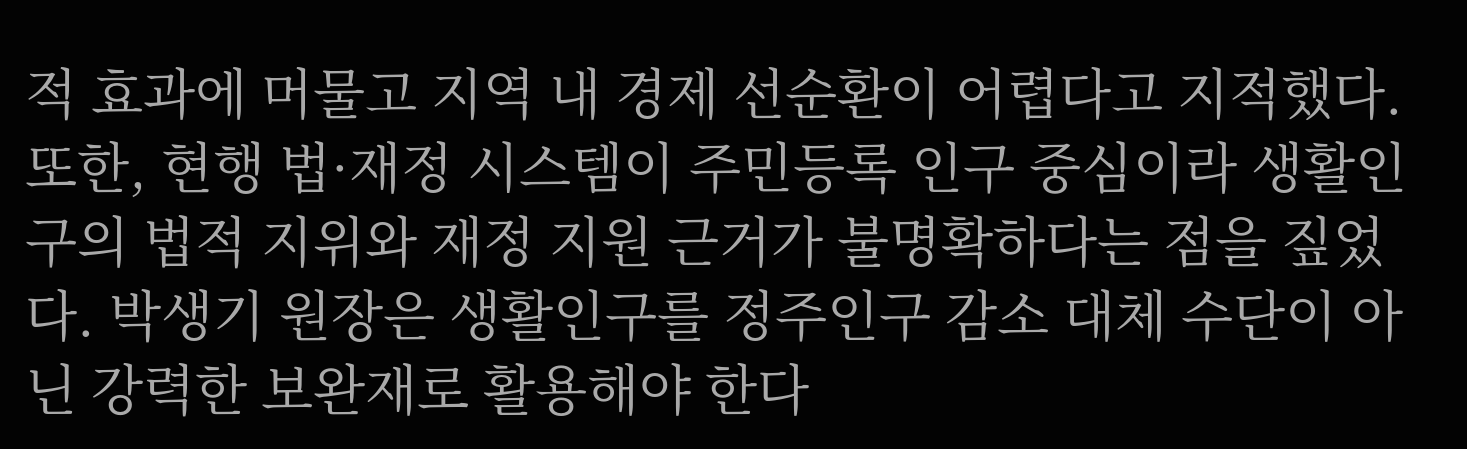적 효과에 머물고 지역 내 경제 선순환이 어렵다고 지적했다. 또한, 현행 법·재정 시스템이 주민등록 인구 중심이라 생활인구의 법적 지위와 재정 지원 근거가 불명확하다는 점을 짚었다. 박생기 원장은 생활인구를 정주인구 감소 대체 수단이 아닌 강력한 보완재로 활용해야 한다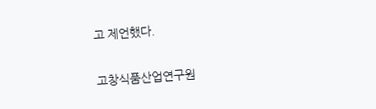고 제언했다.

고창식품산업연구원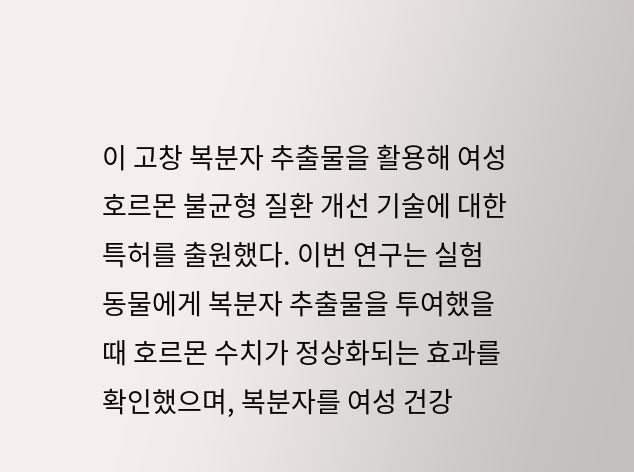이 고창 복분자 추출물을 활용해 여성 호르몬 불균형 질환 개선 기술에 대한 특허를 출원했다. 이번 연구는 실험동물에게 복분자 추출물을 투여했을 때 호르몬 수치가 정상화되는 효과를 확인했으며, 복분자를 여성 건강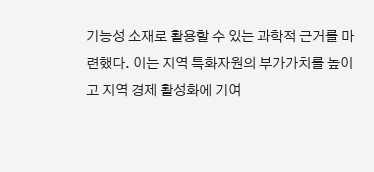기능성 소재로 활용할 수 있는 과학적 근거를 마련했다. 이는 지역 특화자원의 부가가치를 높이고 지역 경제 활성화에 기여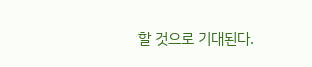할 것으로 기대된다.